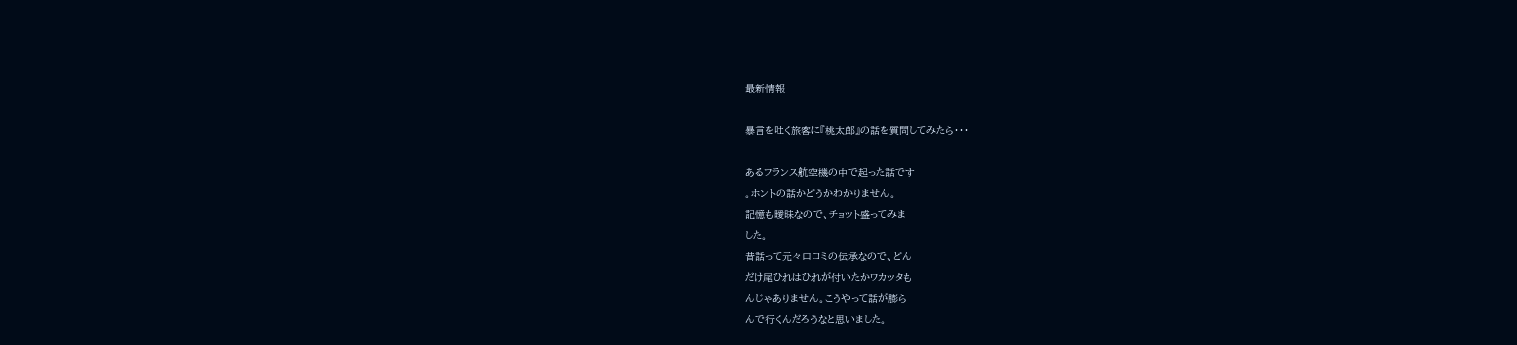最新情報

暴言を吐く旅客に『桃太郎』の話を質問してみたら・・・

あるフランス航空機の中で起った話です
。ホントの話かどうかわかりません。
記憶も曖昧なので、チョット盛ってみま
した。
昔話って元々口コミの伝承なので、どん
だけ尾ひれはひれが付いたかワカッタも
んじゃありません。こうやって話が膨ら
んで行くんだろうなと思いました。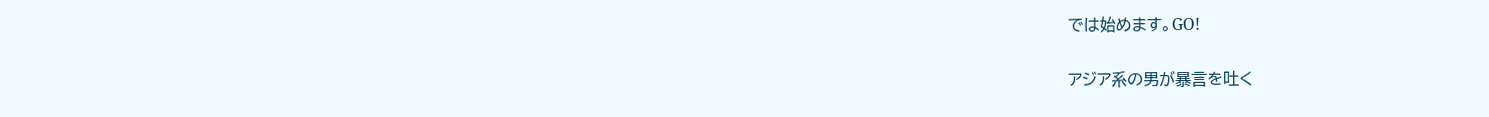では始めます。GО!

アジア系の男が暴言を吐く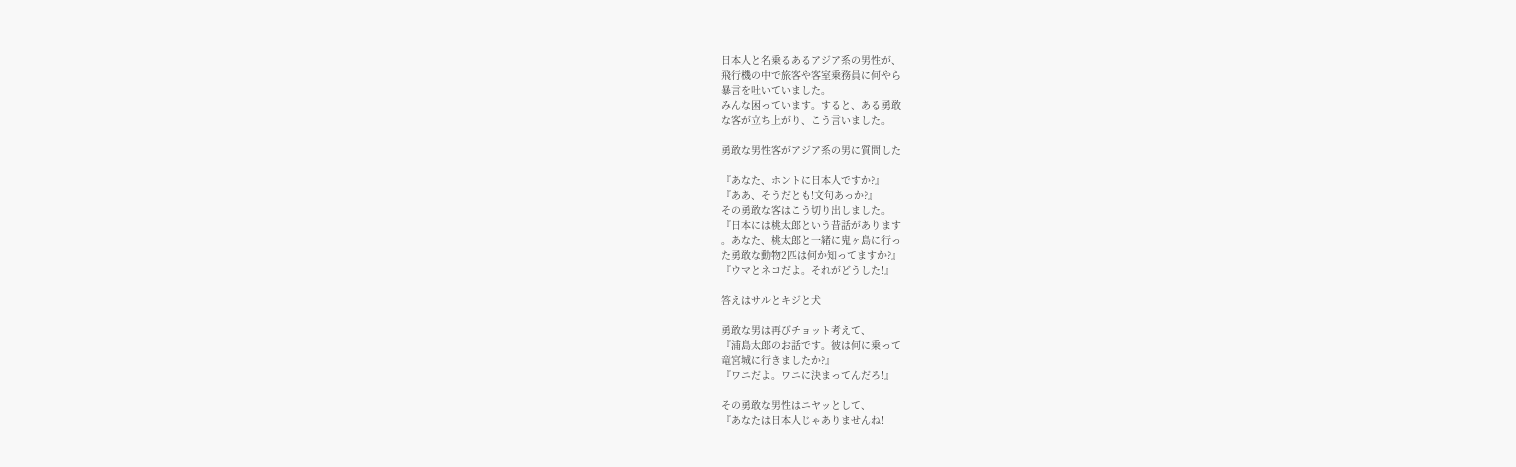日本人と名乗るあるアジア系の男性が、
飛行機の中で旅客や客室乗務員に何やら
暴言を吐いていました。
みんな困っています。すると、ある勇敢
な客が立ち上がり、こう言いました。

勇敢な男性客がアジア系の男に質問した

『あなた、ホントに日本人ですか?』
『ああ、そうだとも!文句あっか?』
その勇敢な客はこう切り出しました。
『日本には桃太郎という昔話があります
。あなた、桃太郎と一緒に鬼ヶ島に行っ
た勇敢な動物2匹は何か知ってますか?』
『ウマとネコだよ。それがどうした!』

答えはサルとキジと犬

勇敢な男は再びチョット考えて、
『浦島太郎のお話です。彼は何に乗って
竜宮城に行きましたか?』
『ワニだよ。ワニに決まってんだろ!』

その勇敢な男性はニヤッとして、
『あなたは日本人じゃありませんね!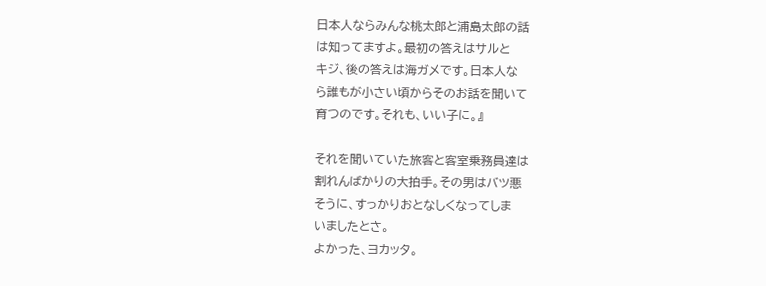日本人ならみんな桃太郎と浦島太郎の話
は知ってますよ。最初の答えはサルと
キジ、後の答えは海ガメです。日本人な
ら誰もが小さい頃からそのお話を聞いて
育つのです。それも、いい子に。』

それを聞いていた旅客と客室乗務員達は
割れんばかりの大拍手。その男はバツ悪
そうに、すっかりおとなしくなってしま
いましたとさ。
よかった、ヨカッタ。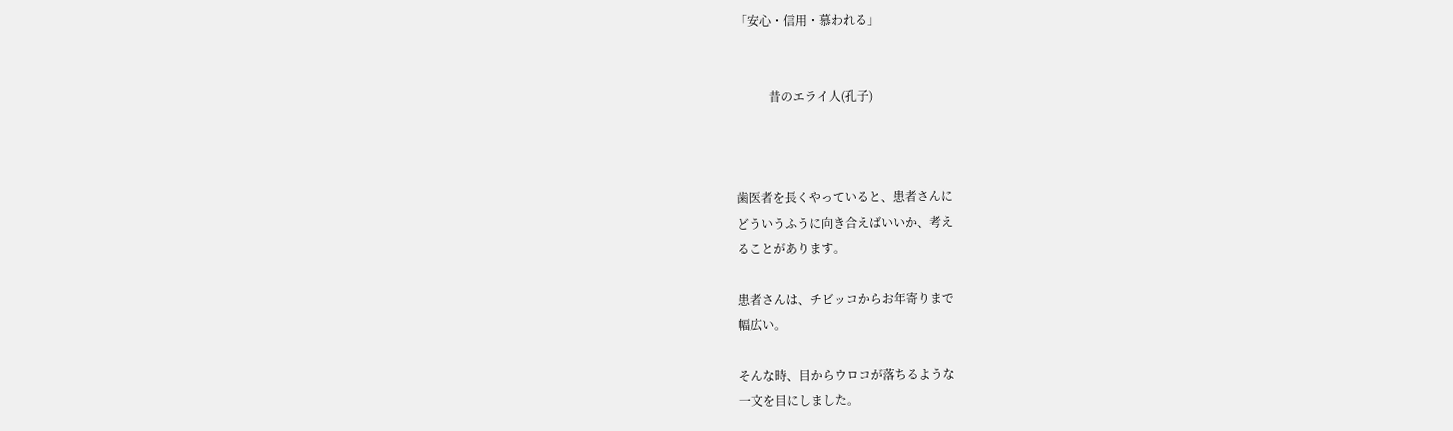「安心・信用・慕われる」


           昔のエライ人(孔子)



歯医者を長くやっていると、患者さんに
どういうふうに向き合えばいいか、考え
ることがあります。

患者さんは、チビッコからお年寄りまで
幅広い。

そんな時、目からウロコが落ちるような
一文を目にしました。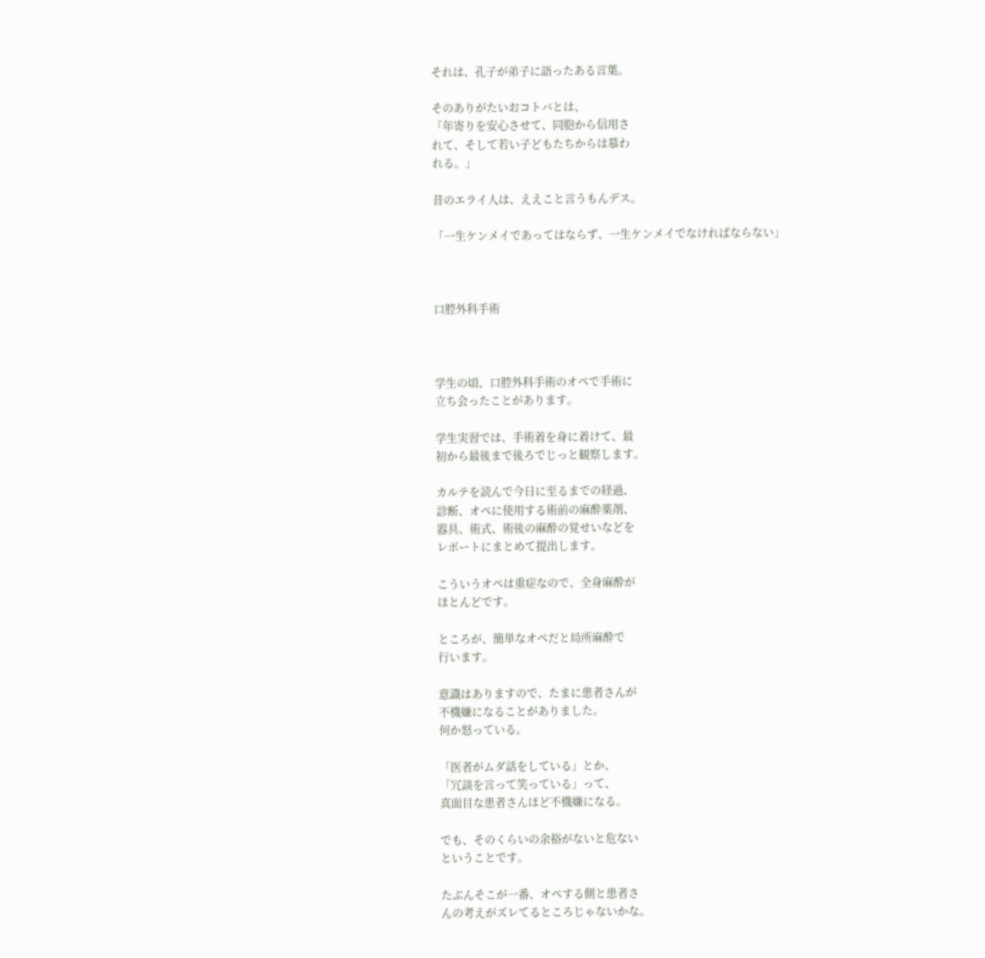それは、孔子が弟子に語ったある言葉。

そのありがたいおコトバとは、
「年寄りを安心させて、同胞から信用さ
れて、そして若い子どもたちからは慕わ
れる。」

昔のエライ人は、ええこと言うもんデス。

「一生ケンメイであってはならず、一生ケンメイでなければならない」



口腔外科手術



学生の頃、口腔外科手術のオペで手術に
立ち会ったことがあります。

学生実習では、手術着を身に着けて、最
初から最後まで後ろでじっと観察します。

カルテを読んで今日に至るまでの経過、
診断、オペに使用する術前の麻酔薬剤、
器具、術式、術後の麻酔の覚せいなどを
レポートにまとめて提出します。

こういうオペは重症なので、全身麻酔が
ほとんどです。

ところが、簡単なオペだと局所麻酔で
行います。

意識はありますので、たまに患者さんが
不機嫌になることがありました。
何か怒っている。

「医者がムダ話をしている」とか、
「冗談を言って笑っている」って、
真面目な患者さんほど不機嫌になる。

でも、そのくらいの余裕がないと危ない
ということです。

たぶんそこが一番、オペする側と患者さ
んの考えがズレてるところじゃないかな。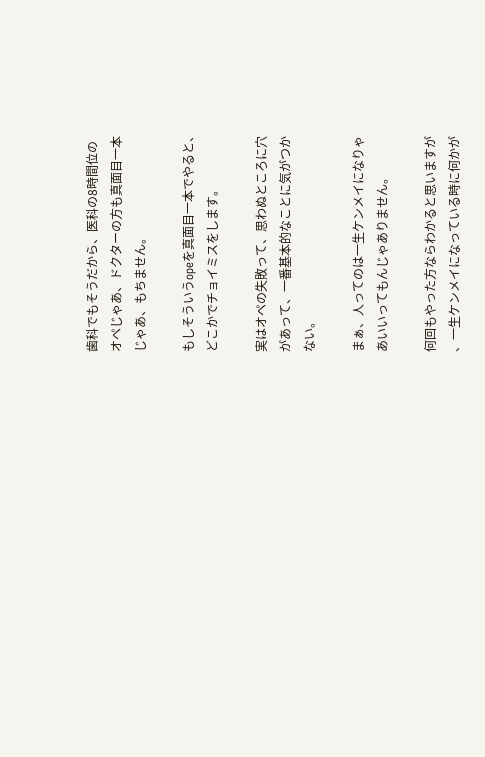歯科でもそうだから、医科の8時間位の
オペじゃあ、ドクターの方も真面目一本
じゃあ、もちません。

もしそういうopeを真面目一本でやると、
どこかでチョイミスをします。

実はオペの失敗って、思わぬところに穴
があって、一番基本的なことに気がつか
ない。

まぁ、人ってのは一生ケンメイになりゃ
あいいってもんじゃありません。

何回もやった方ならわかると思いますが
、一生ケンメイになっている時に何かが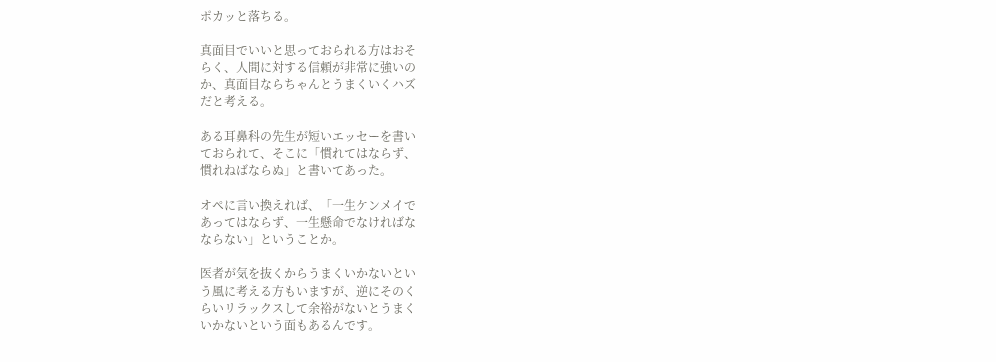ポカッと落ちる。

真面目でいいと思っておられる方はおそ
らく、人間に対する信頼が非常に強いの
か、真面目ならちゃんとうまくいくハズ
だと考える。

ある耳鼻科の先生が短いエッセーを書い
ておられて、そこに「慣れてはならず、
慣れねばならぬ」と書いてあった。

オペに言い換えれば、「一生ケンメイで
あってはならず、一生懸命でなければな
ならない」ということか。

医者が気を抜くからうまくいかないとい
う風に考える方もいますが、逆にそのく
らいリラックスして余裕がないとうまく
いかないという面もあるんです。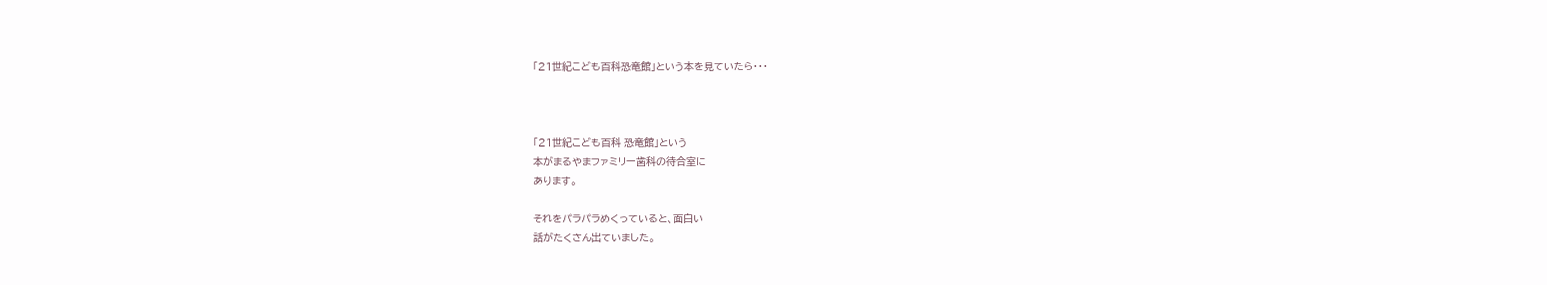「21世紀こども百科恐竜館」という本を見ていたら・・・



「21世紀こども百科 恐竜館」という
本がまるやまファミリー歯科の待合室に
あります。

それをパラパラめくっていると、面白い
話がたくさん出ていました。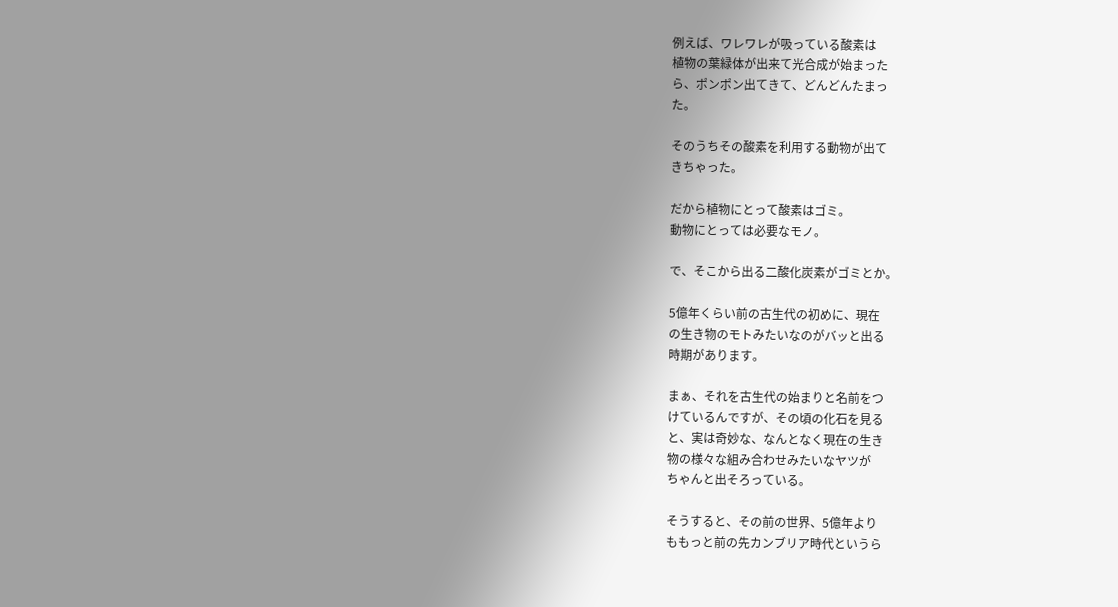例えば、ワレワレが吸っている酸素は
植物の葉緑体が出来て光合成が始まった
ら、ポンポン出てきて、どんどんたまっ
た。

そのうちその酸素を利用する動物が出て
きちゃった。

だから植物にとって酸素はゴミ。
動物にとっては必要なモノ。

で、そこから出る二酸化炭素がゴミとか。

5億年くらい前の古生代の初めに、現在
の生き物のモトみたいなのがバッと出る
時期があります。

まぁ、それを古生代の始まりと名前をつ
けているんですが、その頃の化石を見る
と、実は奇妙な、なんとなく現在の生き
物の様々な組み合わせみたいなヤツが
ちゃんと出そろっている。

そうすると、その前の世界、5億年より
ももっと前の先カンブリア時代というら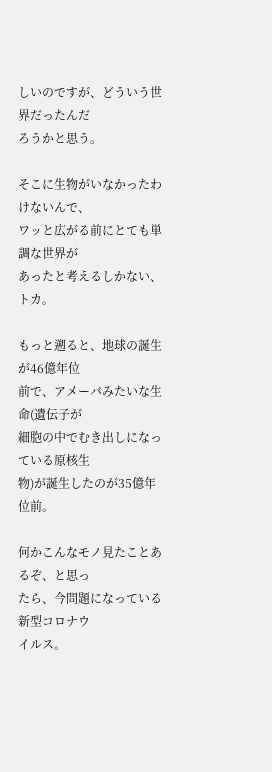しいのですが、どういう世界だったんだ
ろうかと思う。

そこに生物がいなかったわけないんで、
ワッと広がる前にとても単調な世界が
あったと考えるしかない、トカ。

もっと遡ると、地球の誕生が46億年位
前で、アメーバみたいな生命(遺伝子が
細胞の中でむき出しになっている原核生
物)が誕生したのが35億年位前。

何かこんなモノ見たことあるぞ、と思っ
たら、今問題になっている新型コロナウ
イルス。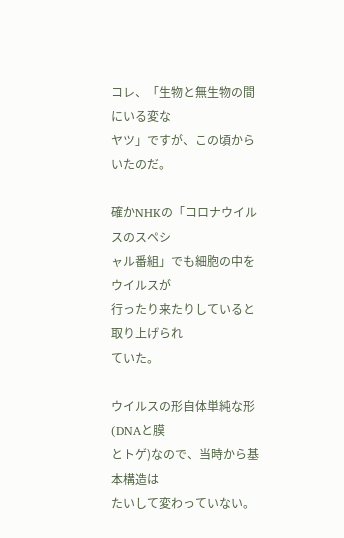コレ、「生物と無生物の間にいる変な
ヤツ」ですが、この頃からいたのだ。

確かNHKの「コロナウイルスのスペシ
ャル番組」でも細胞の中をウイルスが
行ったり来たりしていると取り上げられ
ていた。

ウイルスの形自体単純な形(DNAと膜
とトゲ)なので、当時から基本構造は
たいして変わっていない。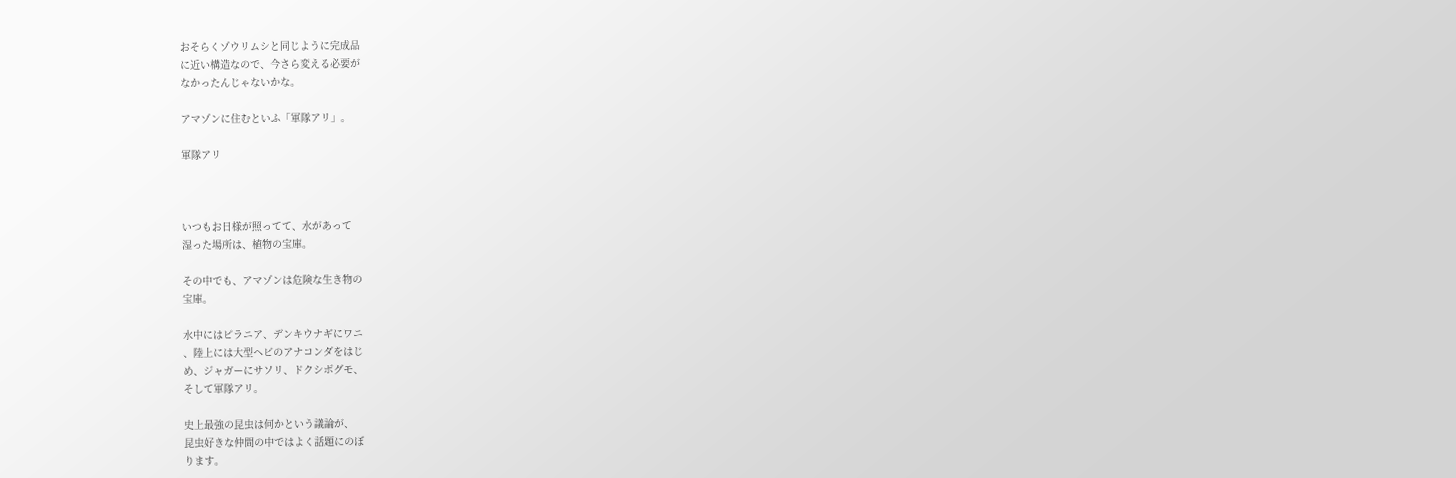おそらくゾウリムシと同じように完成品
に近い構造なので、今さら変える必要が
なかったんじゃないかな。

アマゾンに住むといふ「軍隊アリ」。

軍隊アリ



いつもお日様が照ってて、水があって
湿った場所は、植物の宝庫。

その中でも、アマゾンは危険な生き物の
宝庫。

水中にはピラニア、デンキウナギにワニ
、陸上には大型ヘビのアナコンダをはじ
め、ジャガーにサソリ、ドクシボグモ、
そして軍隊アリ。

史上最強の昆虫は何かという議論が、
昆虫好きな仲間の中ではよく話題にのぼ
ります。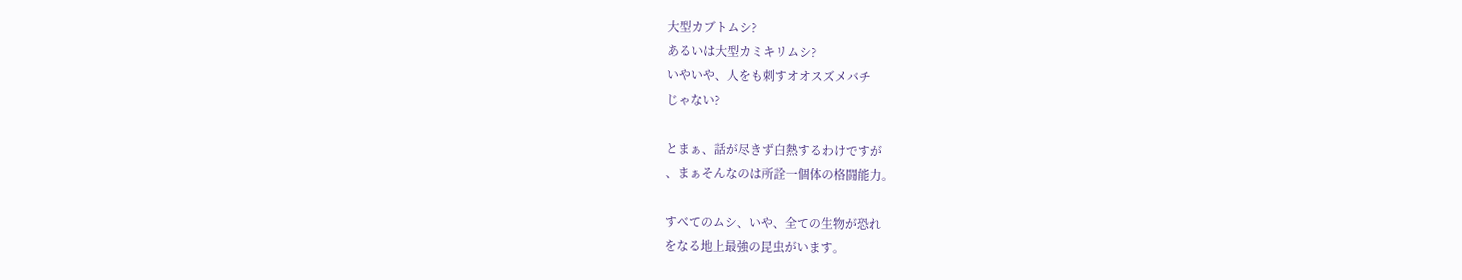大型カブトムシ?
あるいは大型カミキリムシ?
いやいや、人をも刺すオオスズメバチ
じゃない?

とまぁ、話が尽きず白熱するわけですが
、まぁそんなのは所詮一個体の格闘能力。

すべてのムシ、いや、全ての生物が恐れ
をなる地上最強の昆虫がいます。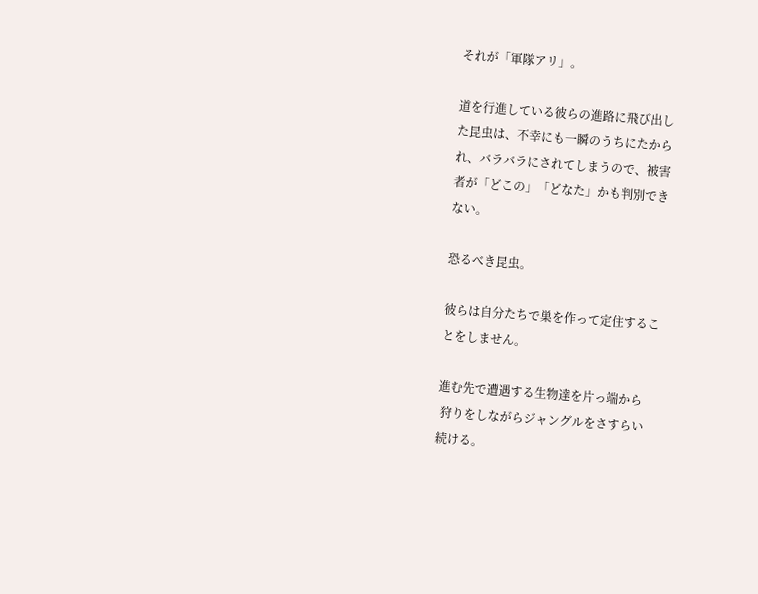それが「軍隊アリ」。

道を行進している彼らの進路に飛び出し
た昆虫は、不幸にも一瞬のうちにたから
れ、バラバラにされてしまうので、被害
者が「どこの」「どなた」かも判別でき
ない。

恐るべき昆虫。

彼らは自分たちで巣を作って定住するこ
とをしません。

進む先で遭遇する生物達を片っ端から
 狩りをしながらジャングルをさすらい
続ける。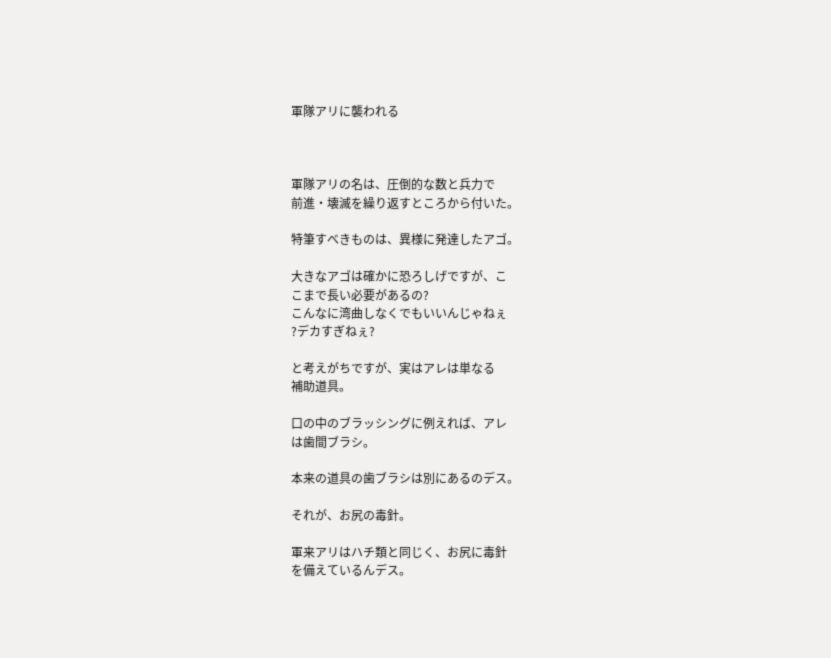軍隊アリに襲われる



軍隊アリの名は、圧倒的な数と兵力で
前進・壊滅を繰り返すところから付いた。

特筆すべきものは、異様に発達したアゴ。

大きなアゴは確かに恐ろしげですが、こ
こまで長い必要があるの?
こんなに湾曲しなくでもいいんじゃねぇ
?デカすぎねぇ?

と考えがちですが、実はアレは単なる
補助道具。

口の中のブラッシングに例えれば、アレ
は歯間ブラシ。

本来の道具の歯ブラシは別にあるのデス。

それが、お尻の毒針。

軍来アリはハチ類と同じく、お尻に毒針
を備えているんデス。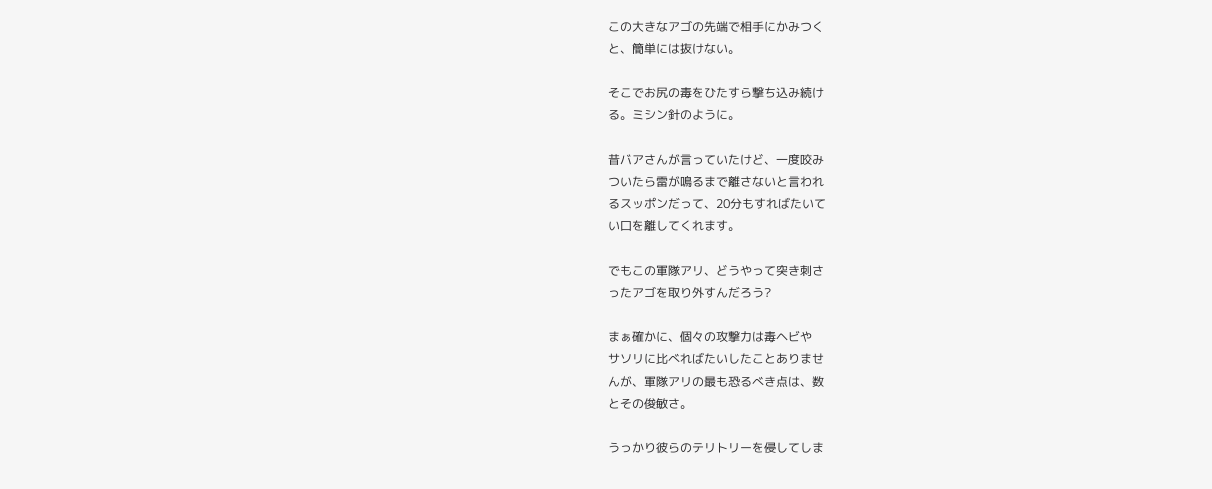この大きなアゴの先端で相手にかみつく
と、簡単には抜けない。

そこでお尻の毒をひたすら撃ち込み続け
る。ミシン針のように。

昔バアさんが言っていたけど、一度咬み
ついたら雷が鳴るまで離さないと言われ
るスッポンだって、20分もすればたいて
い口を離してくれます。

でもこの軍隊アリ、どうやって突き刺さ
ったアゴを取り外すんだろう?

まぁ確かに、個々の攻撃力は毒ヘビや
サソリに比べればたいしたことありませ
んが、軍隊アリの最も恐るべき点は、数
とその俊敏さ。

うっかり彼らのテリトリーを侵してしま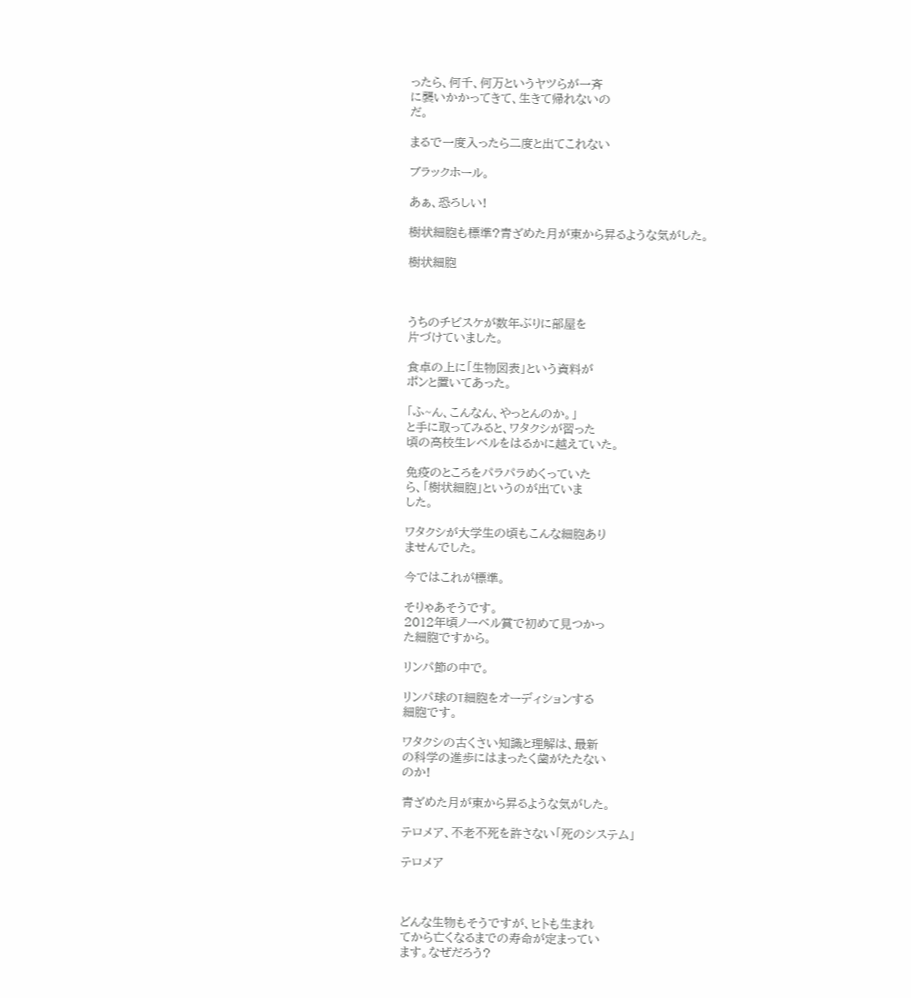ったら、何千、何万というヤツらが一斉
に襲いかかってきて、生きて帰れないの
だ。

まるで一度入ったら二度と出てこれない

ブラックホール。

あぁ、恐ろしい!

樹状細胞も標準?青ざめた月が東から昇るような気がした。

樹状細胞



うちのチビスケが数年ぶりに部屋を
片づけていました。

食卓の上に「生物図表」という資料が
ポンと置いてあった。

「ふ~ん、こんなん、やっとんのか。」
と手に取ってみると、ワタクシが習った
頃の高校生レベルをはるかに越えていた。

免疫のところをパラパラめくっていた
ら、「樹状細胞」というのが出ていま
した。

ワタクシが大学生の頃もこんな細胞あり
ませんでした。

今ではこれが標準。

そりゃあそうです。
2012年頃ノーベル賞で初めて見つかっ
た細胞ですから。

リンパ節の中で。

リンパ球のT細胞をオーディションする
細胞です。

ワタクシの古くさい知識と理解は、最新
の科学の進歩にはまったく歯がたたない
のか!

青ざめた月が東から昇るような気がした。

テロメア、不老不死を許さない「死のシステム」

テロメア



どんな生物もそうですが、ヒトも生まれ
てから亡くなるまでの寿命が定まってい
ます。なぜだろう?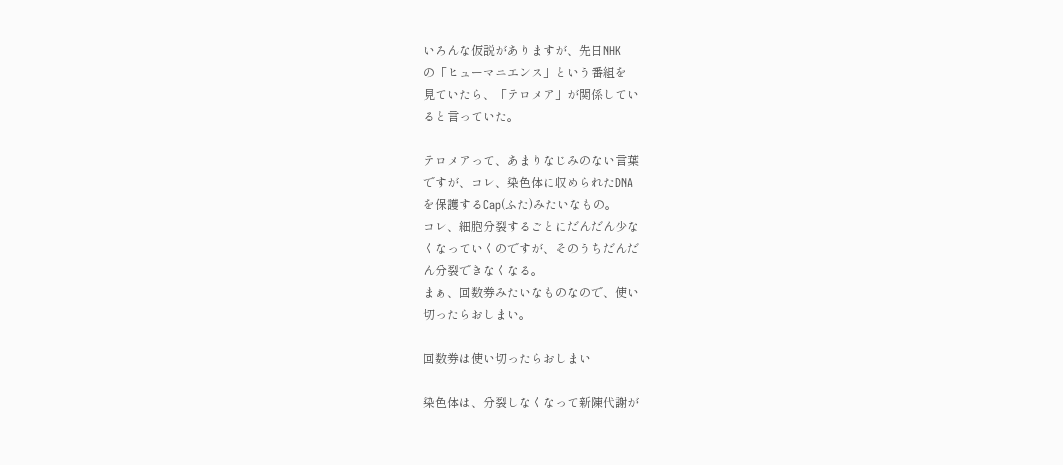いろんな仮説がありますが、先日NHK
の「ヒューマニエンス」という番組を
見ていたら、「テロメア」が関係してい
ると言っていた。

テロメアって、あまりなじみのない言葉
ですが、コレ、染色体に収められたDNA
を保護するCap(ふた)みたいなもの。
コレ、細胞分裂するごとにだんだん少な
くなっていくのですが、そのうちだんだ
ん分裂できなくなる。
まぁ、回数券みたいなものなので、使い
切ったらおしまい。

回数券は使い切ったらおしまい

染色体は、分裂しなくなって新陳代謝が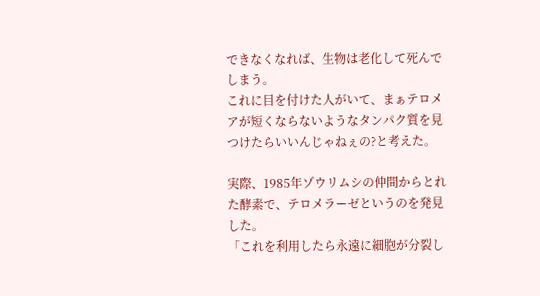できなくなれば、生物は老化して死んで
しまう。
これに目を付けた人がいて、まぁテロメ
アが短くならないようなタンパク質を見
つけたらいいんじゃねぇの?と考えた。

実際、1985年ゾウリムシの仲間からとれ
た酵素で、テロメラーゼというのを発見
した。
「これを利用したら永遠に細胞が分裂し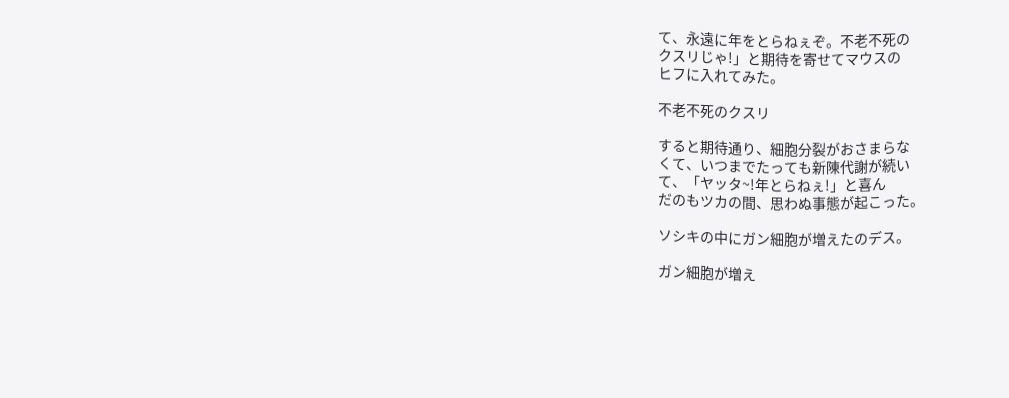て、永遠に年をとらねぇぞ。不老不死の
クスリじゃ!」と期待を寄せてマウスの
ヒフに入れてみた。

不老不死のクスリ

すると期待通り、細胞分裂がおさまらな
くて、いつまでたっても新陳代謝が続い
て、「ヤッタ~!年とらねぇ!」と喜ん
だのもツカの間、思わぬ事態が起こった。

ソシキの中にガン細胞が増えたのデス。

ガン細胞が増え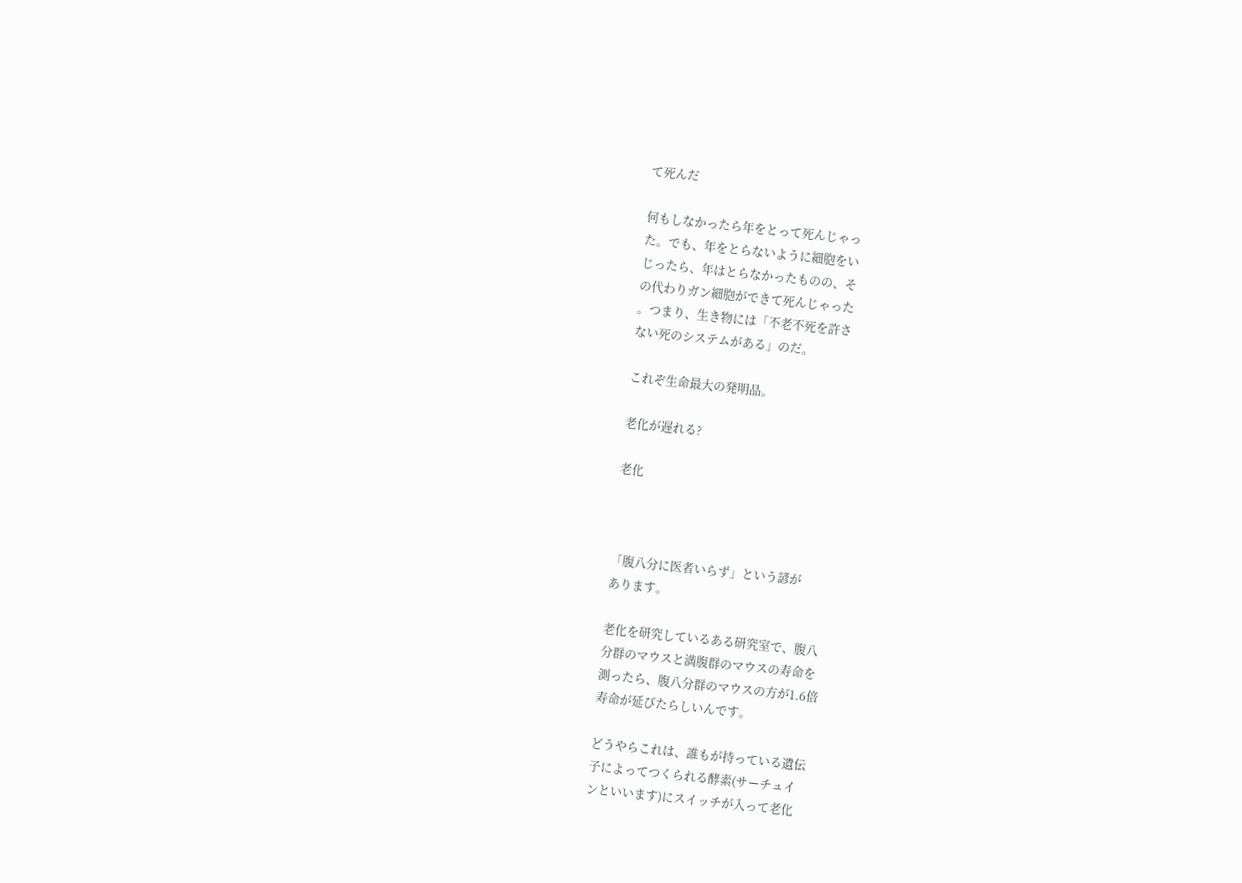て死んだ

何もしなかったら年をとって死んじゃっ
た。でも、年をとらないように細胞をい
じったら、年はとらなかったものの、そ
の代わりガン細胞ができて死んじゃった
。つまり、生き物には「不老不死を許さ
ない死のシステムがある」のだ。

これぞ生命最大の発明品。

老化が遅れる?

老化



「腹八分に医者いらず」という諺が
あります。

老化を研究しているある研究室で、腹八
分群のマウスと満腹群のマウスの寿命を
測ったら、腹八分群のマウスの方が1.6倍
寿命が延びたらしいんです。

どうやらこれは、誰もが持っている遺伝
子によってつくられる酵素(サーチュイ
ンといいます)にスイッチが入って老化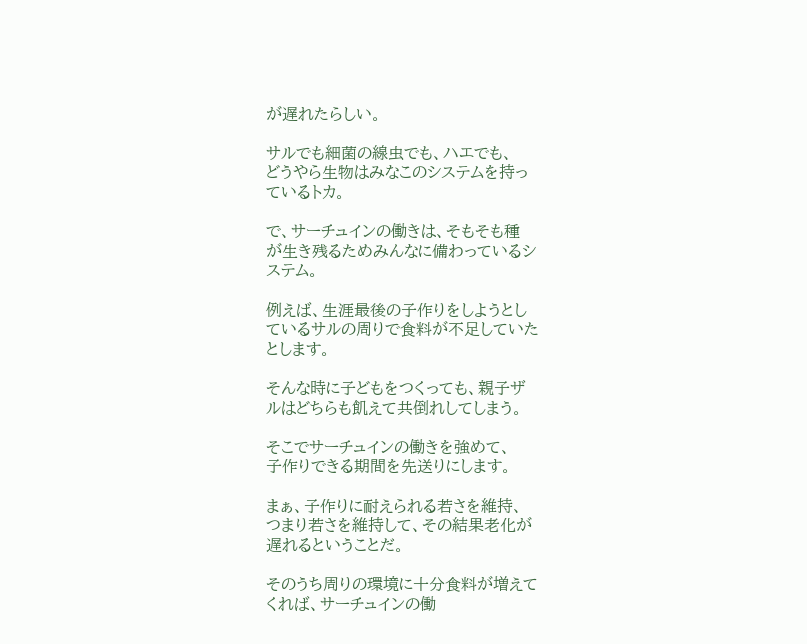が遅れたらしい。

サルでも細菌の線虫でも、ハエでも、
どうやら生物はみなこのシステムを持っ
ているトカ。

で、サーチュインの働きは、そもそも種
が生き残るためみんなに備わっているシ
ステム。

例えば、生涯最後の子作りをしようとし
ているサルの周りで食料が不足していた
とします。

そんな時に子どもをつくっても、親子ザ
ルはどちらも飢えて共倒れしてしまう。

そこでサーチュインの働きを強めて、
子作りできる期間を先送りにします。

まぁ、子作りに耐えられる若さを維持、
つまり若さを維持して、その結果老化が
遅れるということだ。

そのうち周りの環境に十分食料が増えて
くれば、サーチュインの働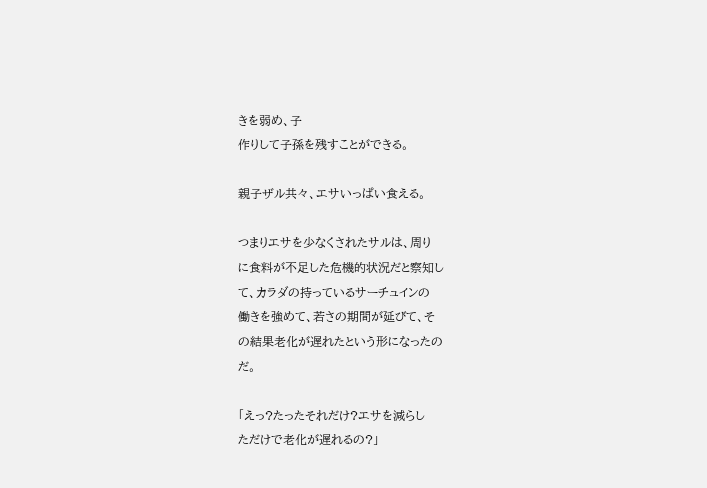きを弱め、子
作りして子孫を残すことができる。

親子ザル共々、エサいっぱい食える。

つまりエサを少なくされたサルは、周り
に食料が不足した危機的状況だと察知し
て、カラダの持っているサーチュインの
働きを強めて、若さの期間が延びて、そ
の結果老化が遅れたという形になったの
だ。

「えっ?たったそれだけ?エサを減らし
ただけで老化が遅れるの?」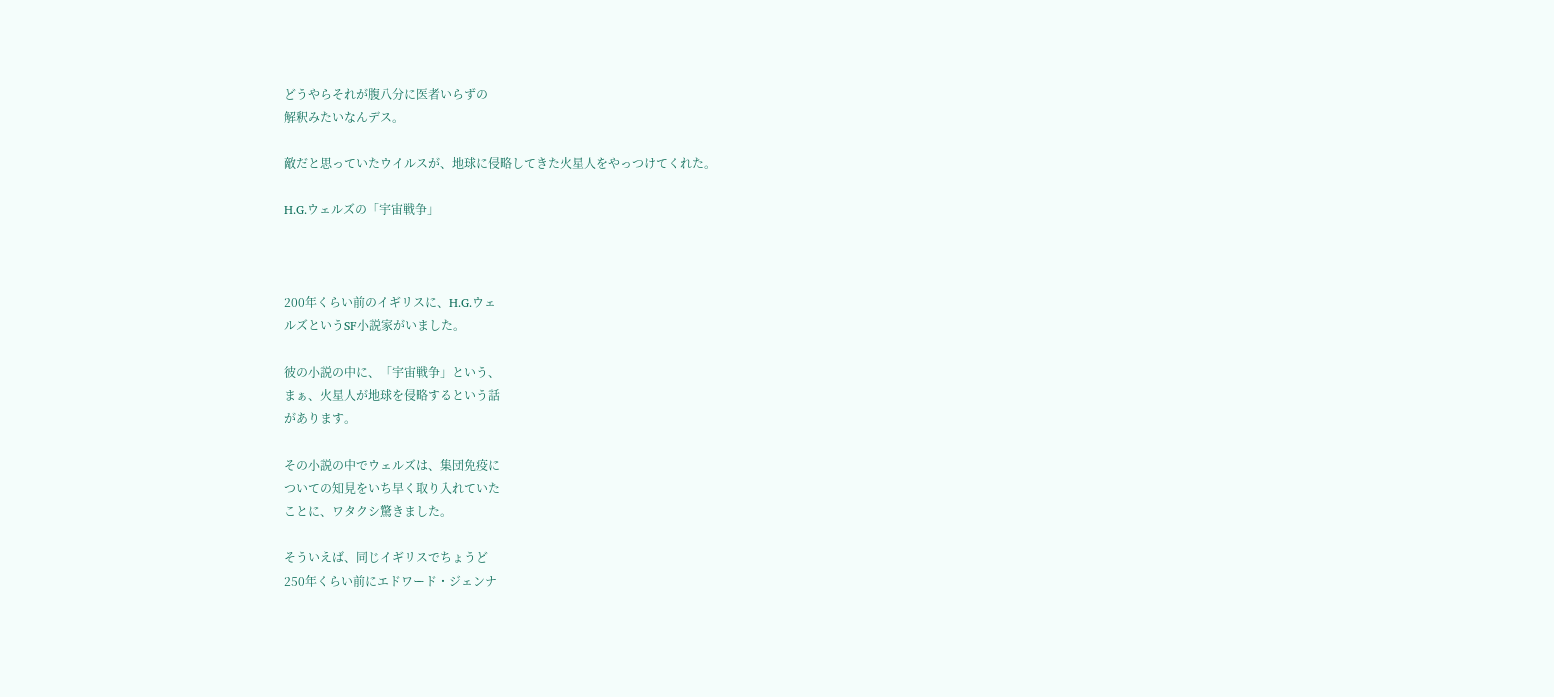どうやらそれが腹八分に医者いらずの
解釈みたいなんデス。

敵だと思っていたウイルスが、地球に侵略してきた火星人をやっつけてくれた。

H.G.ウェルズの「宇宙戦争」



200年くらい前のイギリスに、H.G.ウェ
ルズというSF小説家がいました。

彼の小説の中に、「宇宙戦争」という、
まぁ、火星人が地球を侵略するという話
があります。

その小説の中でウェルズは、集団免疫に
ついての知見をいち早く取り入れていた
ことに、ワタクシ驚きました。

そういえば、同じイギリスでちょうど
250年くらい前にエドワード・ジェンナ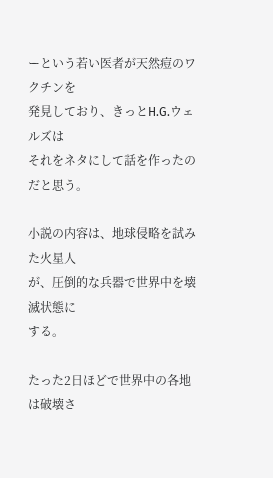ーという若い医者が天然痘のワクチンを
発見しており、きっとH.G.ウェルズは
それをネタにして話を作ったのだと思う。

小説の内容は、地球侵略を試みた火星人
が、圧倒的な兵器で世界中を壊滅状態に
する。

たった2日ほどで世界中の各地は破壊さ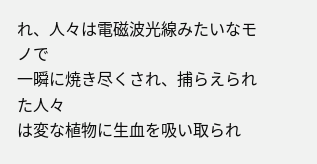れ、人々は電磁波光線みたいなモノで
一瞬に焼き尽くされ、捕らえられた人々
は変な植物に生血を吸い取られ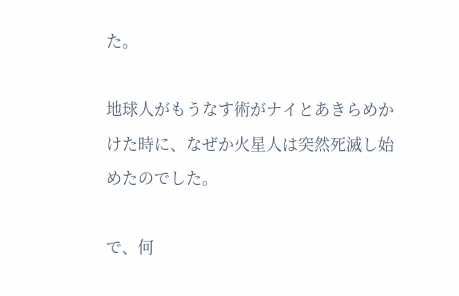た。

地球人がもうなす術がナイとあきらめか
けた時に、なぜか火星人は突然死滅し始
めたのでした。

で、何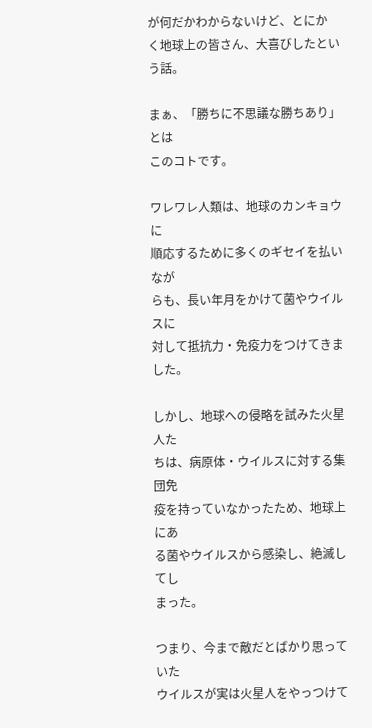が何だかわからないけど、とにか
く地球上の皆さん、大喜びしたという話。

まぁ、「勝ちに不思議な勝ちあり」とは
このコトです。

ワレワレ人類は、地球のカンキョウに
順応するために多くのギセイを払いなが
らも、長い年月をかけて菌やウイルスに
対して抵抗力・免疫力をつけてきました。

しかし、地球への侵略を試みた火星人た
ちは、病原体・ウイルスに対する集団免
疫を持っていなかったため、地球上にあ
る菌やウイルスから感染し、絶滅してし
まった。

つまり、今まで敵だとばかり思っていた
ウイルスが実は火星人をやっつけて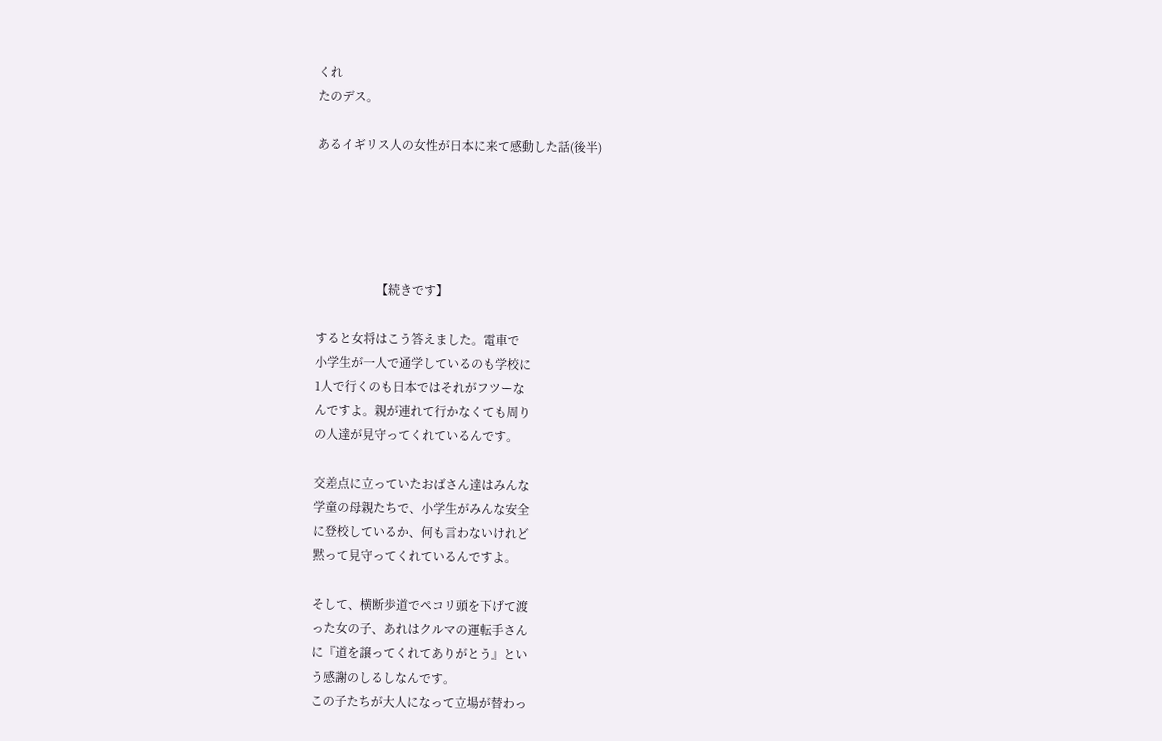くれ
たのデス。

あるイギリス人の女性が日本に来て感動した話(後半)





                    【続きです】

すると女将はこう答えました。電車で
小学生が一人で通学しているのも学校に
1人で行くのも日本ではそれがフツーな
んですよ。親が連れて行かなくても周り
の人達が見守ってくれているんです。

交差点に立っていたおばさん達はみんな
学童の母親たちで、小学生がみんな安全
に登校しているか、何も言わないけれど
黙って見守ってくれているんですよ。

そして、横断歩道でペコリ頭を下げて渡
った女の子、あれはクルマの運転手さん
に『道を譲ってくれてありがとう』とい
う感謝のしるしなんです。
この子たちが大人になって立場が替わっ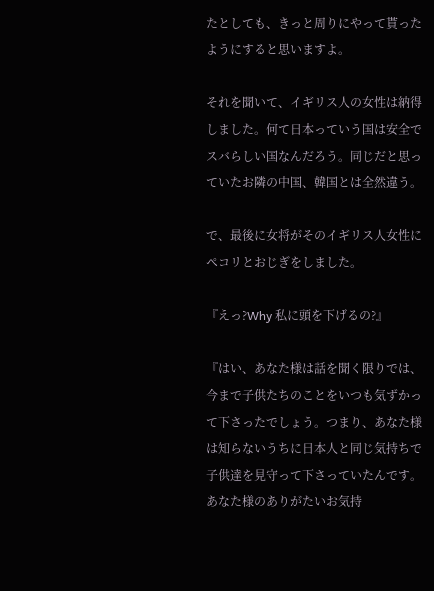たとしても、きっと周りにやって貰った
ようにすると思いますよ。

それを聞いて、イギリス人の女性は納得
しました。何て日本っていう国は安全で
スバらしい国なんだろう。同じだと思っ
ていたお隣の中国、韓国とは全然違う。

で、最後に女将がそのイギリス人女性に
ペコリとおじぎをしました。

『えっ?Why 私に頭を下げるの?』

『はい、あなた様は話を聞く限りでは、
今まで子供たちのことをいつも気ずかっ
て下さったでしょう。つまり、あなた様
は知らないうちに日本人と同じ気持ちで
子供達を見守って下さっていたんです。
あなた様のありがたいお気持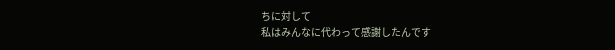ちに対して
私はみんなに代わって感謝したんです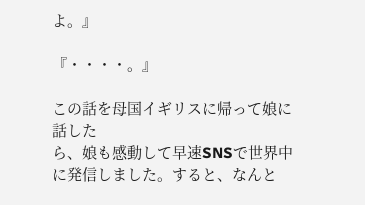よ。』

『・・・・。』

この話を母国イギリスに帰って娘に話した
ら、娘も感動して早速SNSで世界中
に発信しました。すると、なんと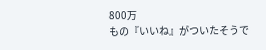800万
もの『いいね』がついたそうで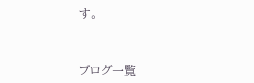す。



ブログ一覧